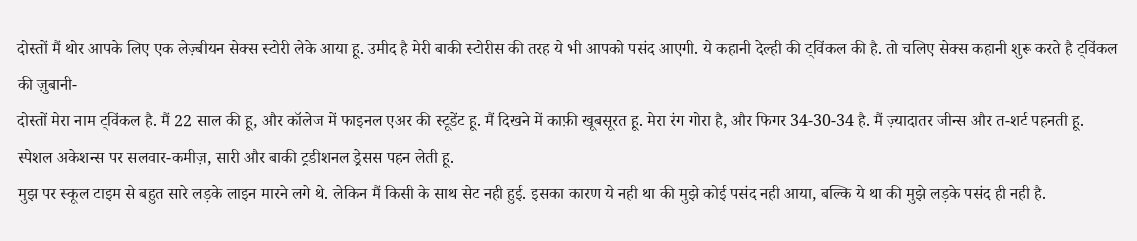दोस्तों मैं थोर आपके लिए एक लेज़्बीयन सेक्स स्टोरी लेके आया हू. उमीद है मेरी बाकी स्टोरीस की तरह ये भी आपको पसंद आएगी. ये कहानी देल्ही की ट्विंकल की है. तो चलिए सेक्स कहानी शुरू करते है ट्विंकल की ज़ुबानी-
दोस्तों मेरा नाम ट्विंकल है. मैं 22 साल की हू, और कॉलेज में फाइनल एअर की स्टूडेंट हू. मैं दिखने में काफ़ी खूबसूरत हू. मेरा रंग गोरा है, और फिगर 34-30-34 है. मैं ज़्यादातर जीन्स और त-शर्ट पहनती हू. स्पेशल अकेशन्स पर सलवार-कमीज़, सारी और बाकी ट्रडीशनल ड्रेसस पहन लेती हू.
मुझ पर स्कूल टाइम से बहुत सारे लड़के लाइन मारने लगे थे. लेकिन मैं किसी के साथ सेट नही हुई. इसका कारण ये नही था की मुझे कोई पसंद नही आया, बल्कि ये था की मुझे लड़के पसंद ही नही है.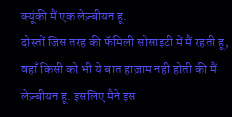क्यूंकी मैं एक लेज़्बीयन हू.
दोस्तों जिस तरह की फॅमिली सोसाइटी में मैं रहती हू, वहाँ किसी को भी ये बात हाज़ाम नही होती की मैं लेज़्बीयन हू. इसलिए मैने इस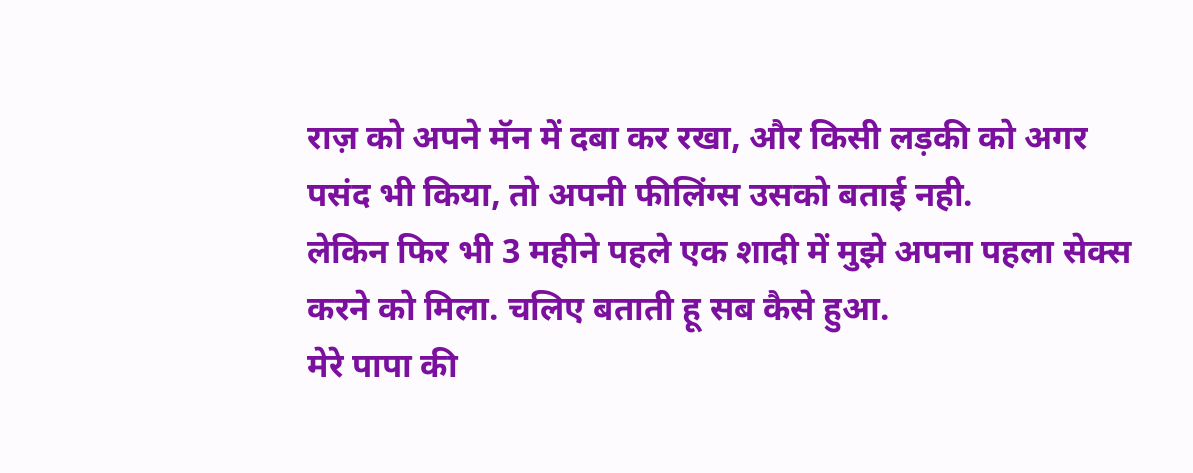राज़ को अपने मॅन में दबा कर रखा, और किसी लड़की को अगर पसंद भी किया, तो अपनी फीलिंग्स उसको बताई नही.
लेकिन फिर भी 3 महीने पहले एक शादी में मुझे अपना पहला सेक्स करने को मिला. चलिए बताती हू सब कैसे हुआ.
मेरे पापा की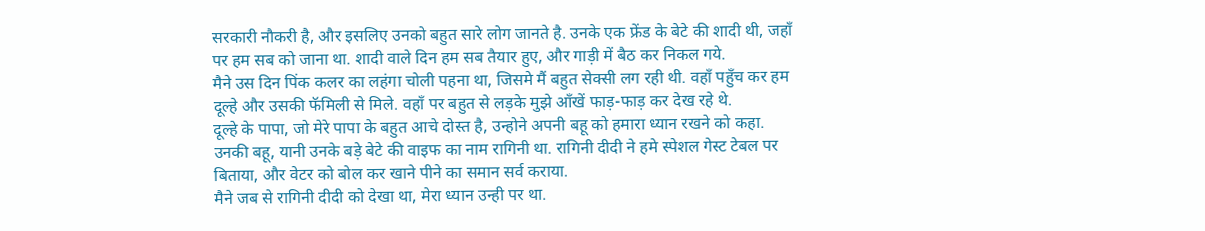सरकारी नौकरी है, और इसलिए उनको बहुत सारे लोग जानते है. उनके एक फ्रेंड के बेटे की शादी थी, जहाँ पर हम सब को जाना था. शादी वाले दिन हम सब तैयार हुए, और गाड़ी में बैठ कर निकल गये.
मैने उस दिन पिंक कलर का लहंगा चोली पहना था, जिसमे मैं बहुत सेक्सी लग रही थी. वहाँ पहुँच कर हम दूल्हे और उसकी फॅमिली से मिले. वहाँ पर बहुत से लड़के मुझे आँखें फाड़-फाड़ कर देख रहे थे.
दूल्हे के पापा, जो मेरे पापा के बहुत आचे दोस्त है, उन्होने अपनी बहू को हमारा ध्यान रखने को कहा. उनकी बहू, यानी उनके बड़े बेटे की वाइफ का नाम रागिनी था. रागिनी दीदी ने हमे स्पेशल गेस्ट टेबल पर बिताया, और वेटर को बोल कर खाने पीने का समान सर्व कराया.
मैने जब से रागिनी दीदी को देखा था, मेरा ध्यान उन्ही पर था.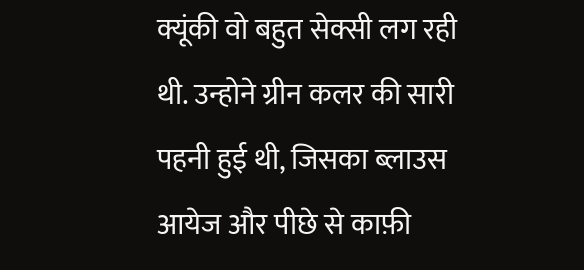क्यूंकी वो बहुत सेक्सी लग रही थी. उन्होने ग्रीन कलर की सारी पहनी हुई थी, जिसका ब्लाउस आयेज और पीछे से काफ़ी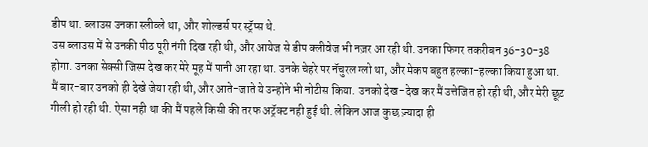डीप था. ब्लाउस उनका स्लीव्ले था, और शोल्डर्स पर स्ट्रॅप्स थे.
उस ब्लाउस में से उनकी पीठ पूरी नंगी दिख रही थी, और आयेज से डीप क्लीवेज भी नज़र आ रही थी. उनका फिगर तकरीबन 36-30-38 होगा. उनका सेक्सी जिस्म देख कर मेरे मूह में पानी आ रहा था. उनके चेहरे पर नॅचुरल ग्लो था, और मेकप बहुत हल्का-हल्का किया हुआ था.
मैं बार-बार उनको ही देखे जेया रही थी, और आते-जाते ये उन्होने भी नोटीस किया. उनको देख-देख कर मैं उत्तेजित हो रही थी, और मेरी छूट गीली हो रही थी. ऐसा नही था की मैं पहले किसी की तरफ अट्रॅक्ट नही हुई थी. लेकिन आज कुछ ज़्यादा ही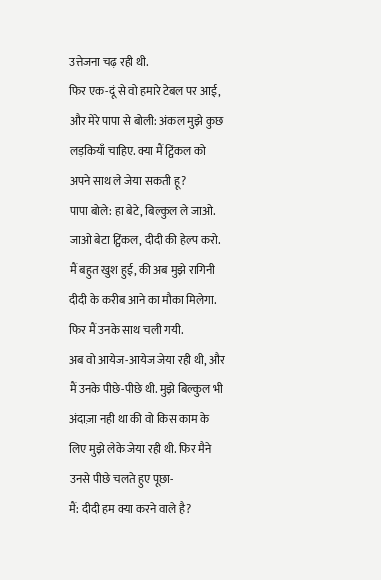उत्तेजना चढ़ रही थी.
फिर एक-दूं से वो हमारे टेबल पर आई, और मेरे पापा से बोली: अंकल मुझे कुछ लड़कियाँ चाहिए. क्या मैं ट्विंकल को अपने साथ ले जेया सकती हू?
पापा बोले: हा बेटे, बिल्कुल ले जाओ. जाओ बेटा ट्विंकल, दीदी की हेल्प करो.
मैं बहुत खुश हुई, की अब मुझे रागिनी दीदी के करीब आने का मौका मिलेगा. फिर मैं उनके साथ चली गयी.
अब वो आयेज-आयेज जेया रही थी, और मैं उनके पीछे-पीछे थी. मुझे बिल्कुल भी अंदाज़ा नही था की वो किस काम के लिए मुझे लेके जेया रही थी. फिर मैने उनसे पीछे चलते हुए पूछा-
मैं: दीदी हम क्या करने वाले है?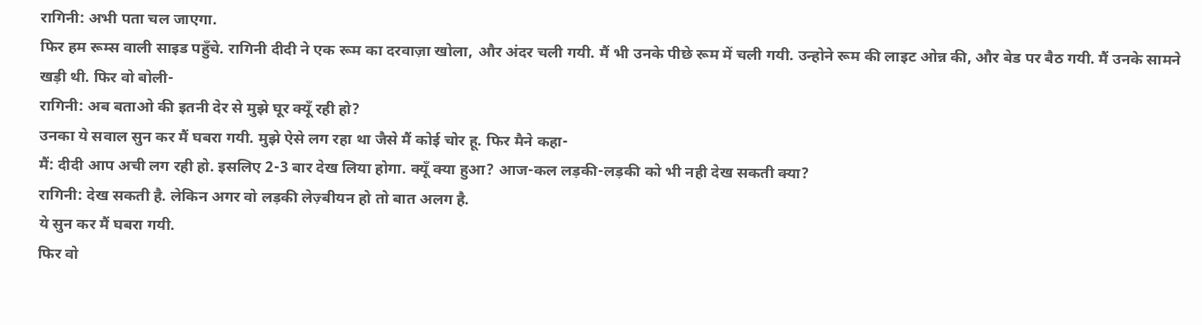रागिनी: अभी पता चल जाएगा.
फिर हम रूम्स वाली साइड पहुँचे. रागिनी दीदी ने एक रूम का दरवाज़ा खोला, और अंदर चली गयी. मैं भी उनके पीछे रूम में चली गयी. उन्होने रूम की लाइट ओन्न की, और बेड पर बैठ गयी. मैं उनके सामने खड़ी थी. फिर वो बोली-
रागिनी: अब बताओ की इतनी देर से मुझे घूर क्यूँ रही हो?
उनका ये सवाल सुन कर मैं घबरा गयी. मुझे ऐसे लग रहा था जैसे मैं कोई चोर हू. फिर मैने कहा-
मैं: दीदी आप अची लग रही हो. इसलिए 2-3 बार देख लिया होगा. क्यूँ क्या हुआ? आज-कल लड़की-लड़की को भी नही देख सकती क्या?
रागिनी: देख सकती है. लेकिन अगर वो लड़की लेज़्बीयन हो तो बात अलग है.
ये सुन कर मैं घबरा गयी.
फिर वो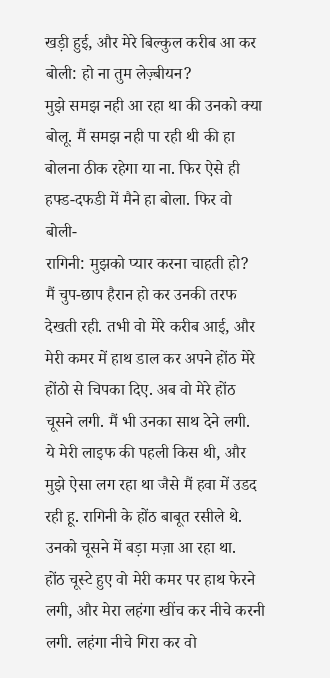खड़ी हुई, और मेरे बिल्कुल करीब आ कर बोली: हो ना तुम लेज़्बीयन?
मुझे समझ नही आ रहा था की उनको क्या बोलू. मैं समझ नही पा रही थी की हा बोलना ठीक रहेगा या ना. फिर ऐसे ही हफ्ड-दफडी में मैने हा बोला. फिर वो बोली-
रागिनी: मुझको प्यार करना चाहती हो?
मैं चुप-छाप हैरान हो कर उनकी तरफ देखती रही. तभी वो मेरे करीब आई, और मेरी कमर में हाथ डाल कर अपने होंठ मेरे होंठो से चिपका दिए. अब वो मेरे होंठ चूसने लगी. मैं भी उनका साथ देने लगी.
ये मेरी लाइफ की पहली किस थी, और मुझे ऐसा लग रहा था जैसे मैं हवा में उडद रही हू. रागिनी के होंठ बाबूत रसीले थे. उनको चूसने में बड़ा मज़ा आ रहा था.
होंठ चूस्टे हुए वो मेरी कमर पर हाथ फेरने लगी, और मेरा लहंगा खींच कर नीचे करनी लगी. लहंगा नीचे गिरा कर वो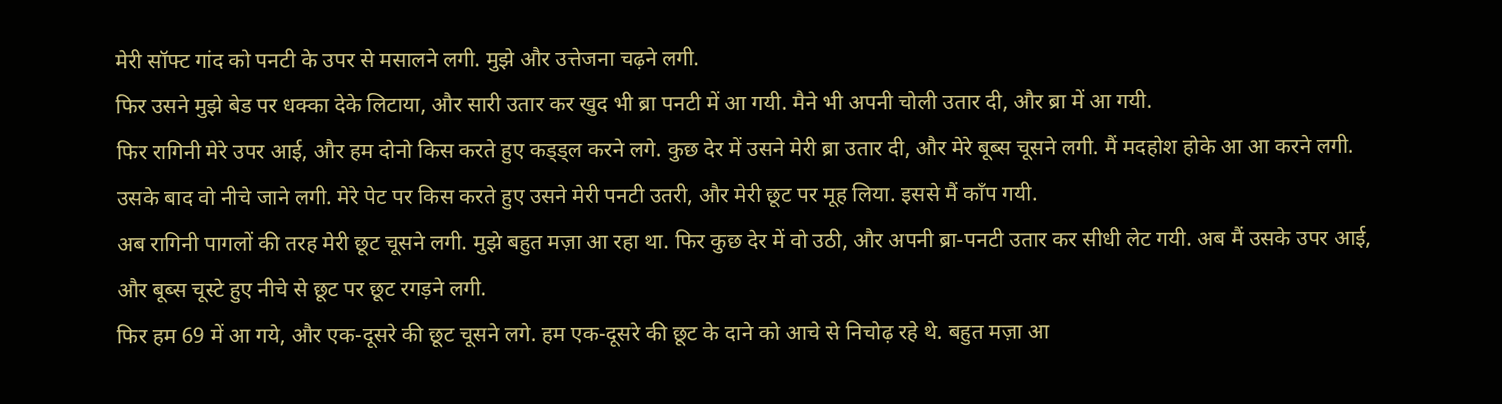मेरी सॉफ्ट गांद को पनटी के उपर से मसालने लगी. मुझे और उत्तेजना चढ़ने लगी.
फिर उसने मुझे बेड पर धक्का देके लिटाया, और सारी उतार कर खुद भी ब्रा पनटी में आ गयी. मैने भी अपनी चोली उतार दी, और ब्रा में आ गयी.
फिर रागिनी मेरे उपर आई, और हम दोनो किस करते हुए कड्ड्ल करने लगे. कुछ देर में उसने मेरी ब्रा उतार दी, और मेरे बूब्स चूसने लगी. मैं मदहोश होके आ आ करने लगी. उसके बाद वो नीचे जाने लगी. मेरे पेट पर किस करते हुए उसने मेरी पनटी उतरी, और मेरी छूट पर मूह लिया. इससे मैं काँप गयी.
अब रागिनी पागलों की तरह मेरी छूट चूसने लगी. मुझे बहुत मज़ा आ रहा था. फिर कुछ देर में वो उठी, और अपनी ब्रा-पनटी उतार कर सीधी लेट गयी. अब मैं उसके उपर आई, और बूब्स चूस्टे हुए नीचे से छूट पर छूट रगड़ने लगी.
फिर हम 69 में आ गये, और एक-दूसरे की छूट चूसने लगे. हम एक-दूसरे की छूट के दाने को आचे से निचोढ़ रहे थे. बहुत मज़ा आ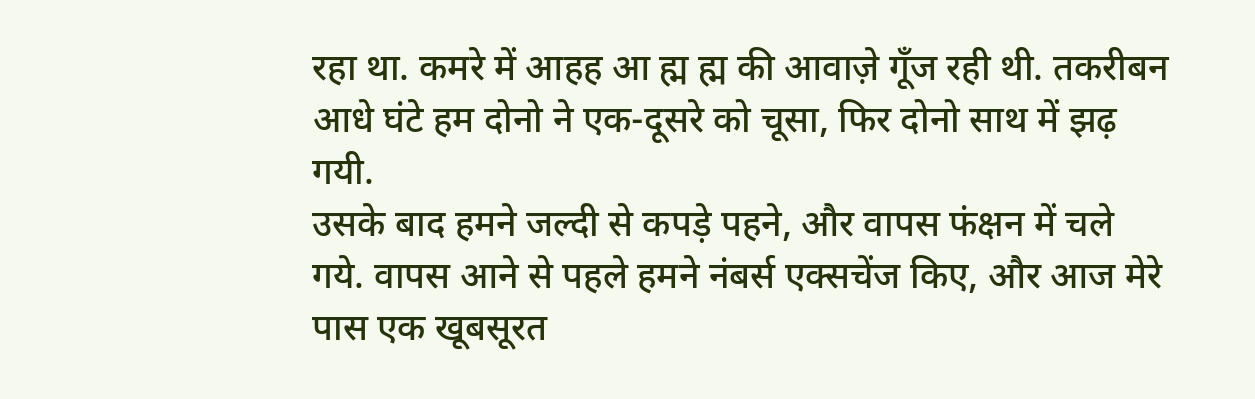रहा था. कमरे में आहह आ ह्म ह्म की आवाज़े गूँज रही थी. तकरीबन आधे घंटे हम दोनो ने एक-दूसरे को चूसा, फिर दोनो साथ में झढ़ गयी.
उसके बाद हमने जल्दी से कपड़े पहने, और वापस फंक्षन में चले गये. वापस आने से पहले हमने नंबर्स एक्सचेंज किए, और आज मेरे पास एक खूबसूरत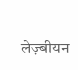लेज़्बीयन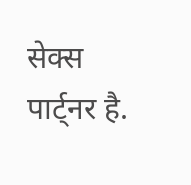सेक्स पार्ट्नर है.